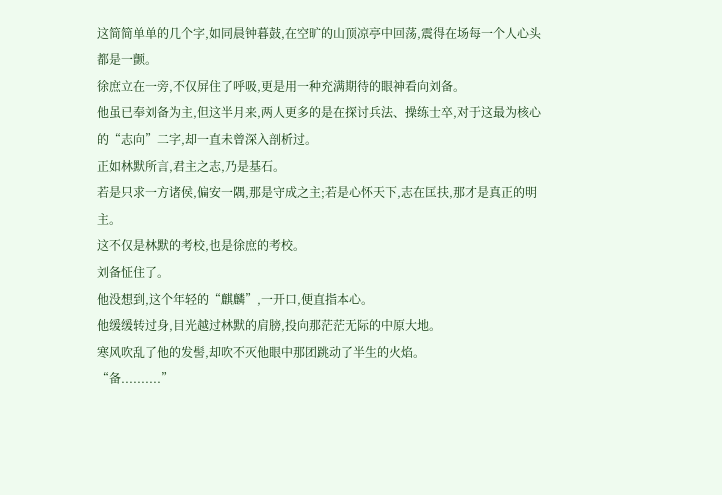这简简单单的几个字,如同晨钟暮鼓,在空旷的山顶凉亭中回荡,震得在场每一个人心头都是一颤。
徐庶立在一旁,不仅屏住了呼吸,更是用一种充满期待的眼神看向刘备。
他虽已奉刘备为主,但这半月来,两人更多的是在探讨兵法、操练士卒,对于这最为核心的“志向”二字,却一直未曾深入剖析过。
正如林默所言,君主之志,乃是基石。
若是只求一方诸侯,偏安一隅,那是守成之主;若是心怀天下,志在匡扶,那才是真正的明主。
这不仅是林默的考校,也是徐庶的考校。
刘备怔住了。
他没想到,这个年轻的“麒麟”,一开口,便直指本心。
他缓缓转过身,目光越过林默的肩膀,投向那茫茫无际的中原大地。
寒风吹乱了他的发髻,却吹不灭他眼中那团跳动了半生的火焰。
“备..........”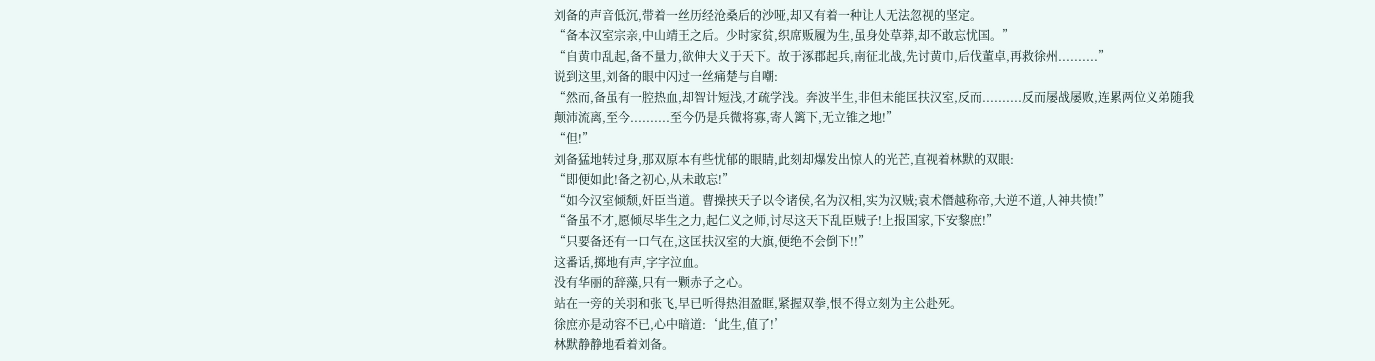刘备的声音低沉,带着一丝历经沧桑后的沙哑,却又有着一种让人无法忽视的坚定。
“备本汉室宗亲,中山靖王之后。少时家贫,织席贩履为生,虽身处草莽,却不敢忘忧国。”
“自黄巾乱起,备不量力,欲伸大义于天下。故于涿郡起兵,南征北战,先讨黄巾,后伐董卓,再救徐州..........”
说到这里,刘备的眼中闪过一丝痛楚与自嘲:
“然而,备虽有一腔热血,却智计短浅,才疏学浅。奔波半生,非但未能匡扶汉室,反而..........反而屡战屡败,连累两位义弟随我颠沛流离,至今..........至今仍是兵微将寡,寄人篱下,无立锥之地!”
“但!”
刘备猛地转过身,那双原本有些忧郁的眼睛,此刻却爆发出惊人的光芒,直视着林默的双眼:
“即便如此!备之初心,从未敢忘!”
“如今汉室倾颓,奸臣当道。曹操挟天子以令诸侯,名为汉相,实为汉贼;袁术僭越称帝,大逆不道,人神共愤!”
“备虽不才,愿倾尽毕生之力,起仁义之师,讨尽这天下乱臣贼子!上报国家,下安黎庶!”
“只要备还有一口气在,这匡扶汉室的大旗,便绝不会倒下!!”
这番话,掷地有声,字字泣血。
没有华丽的辞藻,只有一颗赤子之心。
站在一旁的关羽和张飞,早已听得热泪盈眶,紧握双拳,恨不得立刻为主公赴死。
徐庶亦是动容不已,心中暗道:‘此生,值了!’
林默静静地看着刘备。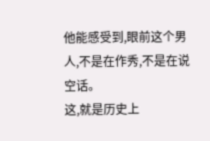他能感受到,眼前这个男人,不是在作秀,不是在说空话。
这,就是历史上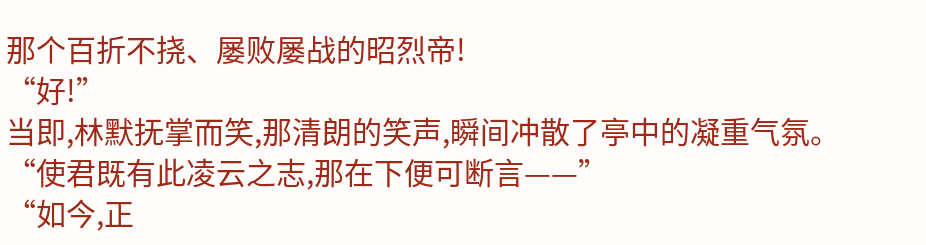那个百折不挠、屡败屡战的昭烈帝!
“好!”
当即,林默抚掌而笑,那清朗的笑声,瞬间冲散了亭中的凝重气氛。
“使君既有此凌云之志,那在下便可断言——”
“如今,正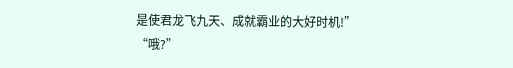是使君龙飞九天、成就霸业的大好时机!”
“哦?”